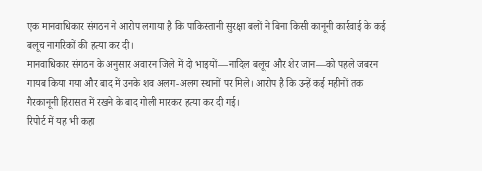एक मानवाधिकार संगठन ने आरोप लगाया है कि पाकिस्तानी सुरक्षा बलों ने बिना किसी कानूनी कार्रवाई के कई बलूच नागरिकों की हत्या कर दी।
मानवाधिकार संगठन के अनुसार अवारन जिले में दो भाइयों—नादिल बलूच और शेर जान—को पहले जबरन गायब किया गया और बाद में उनके शव अलग-अलग स्थानों पर मिले। आरोप है कि उन्हें कई महीनों तक गैरकानूनी हिरासत में रखने के बाद गोली मारकर हत्या कर दी गई।
रिपोर्ट में यह भी कहा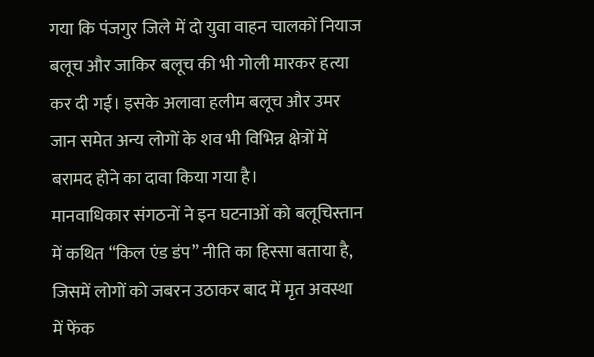गया कि पंजगुर जिले में दो युवा वाहन चालकों नियाज बलूच और जाकिर बलूच की भी गोली मारकर हत्या कर दी गई। इसके अलावा हलीम बलूच और उमर जान समेत अन्य लोगों के शव भी विभिन्न क्षेत्रों में बरामद होने का दावा किया गया है।
मानवाधिकार संगठनों ने इन घटनाओं को बलूचिस्तान में कथित “किल एंड डंप” नीति का हिस्सा बताया है, जिसमें लोगों को जबरन उठाकर बाद में मृत अवस्था में फेंक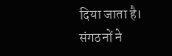दिया जाता है। संगठनों ने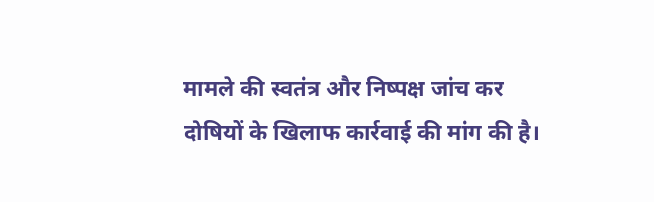मामले की स्वतंत्र और निष्पक्ष जांच कर दोषियों के खिलाफ कार्रवाई की मांग की है।